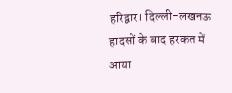हरिद्वार। दिल्ली-लखनऊ हादसों के बाद हरकत में आया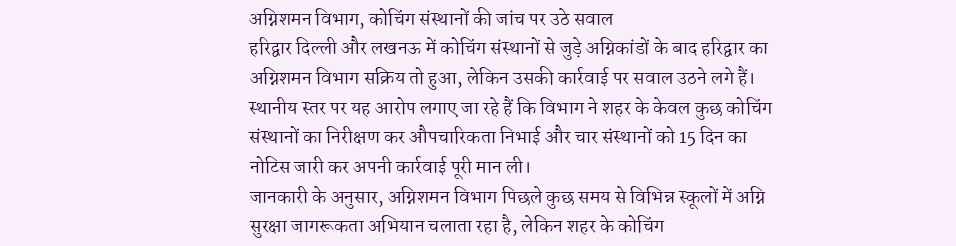अग्निशमन विभाग, कोचिंग संस्थानों की जांच पर उठे सवाल
हरिद्वार दिल्ली और लखनऊ में कोचिंग संस्थानों से जुड़े अग्निकांडों के बाद हरिद्वार का अग्निशमन विभाग सक्रिय तो हुआ, लेकिन उसकी कार्रवाई पर सवाल उठने लगे हैं। स्थानीय स्तर पर यह आरोप लगाए जा रहे हैं कि विभाग ने शहर के केवल कुछ कोचिंग संस्थानों का निरीक्षण कर औपचारिकता निभाई और चार संस्थानों को 15 दिन का नोटिस जारी कर अपनी कार्रवाई पूरी मान ली।
जानकारी के अनुसार, अग्निशमन विभाग पिछले कुछ समय से विभिन्न स्कूलों में अग्नि सुरक्षा जागरूकता अभियान चलाता रहा है, लेकिन शहर के कोचिंग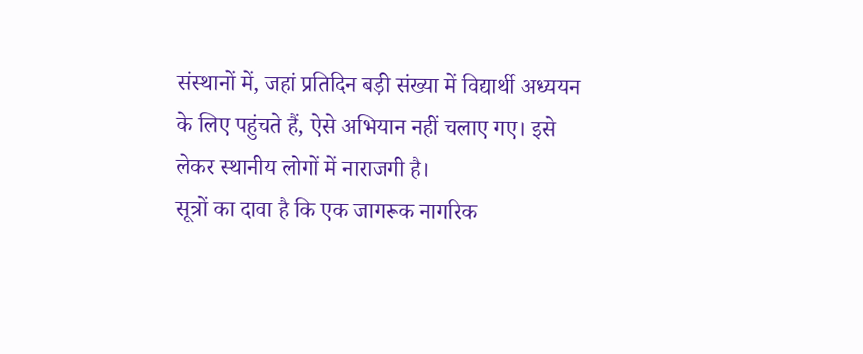संस्थानों में, जहां प्रतिदिन बड़ी संख्या में विद्यार्थी अध्ययन के लिए पहुंचते हैं, ऐसे अभियान नहीं चलाए गए। इसे लेकर स्थानीय लोगों में नाराजगी है।
सूत्रों का दावा है कि एक जागरूक नागरिक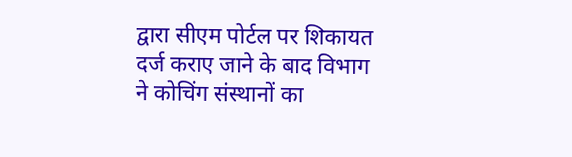द्वारा सीएम पोर्टल पर शिकायत दर्ज कराए जाने के बाद विभाग ने कोचिंग संस्थानों का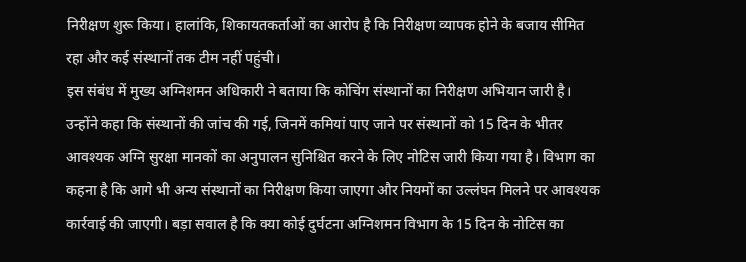निरीक्षण शुरू किया। हालांकि, शिकायतकर्ताओं का आरोप है कि निरीक्षण व्यापक होने के बजाय सीमित रहा और कई संस्थानों तक टीम नहीं पहुंची।
इस संबंध में मुख्य अग्निशमन अधिकारी ने बताया कि कोचिंग संस्थानों का निरीक्षण अभियान जारी है। उन्होंने कहा कि संस्थानों की जांच की गई, जिनमें कमियां पाए जाने पर संस्थानों को 15 दिन के भीतर आवश्यक अग्नि सुरक्षा मानकों का अनुपालन सुनिश्चित करने के लिए नोटिस जारी किया गया है। विभाग का कहना है कि आगे भी अन्य संस्थानों का निरीक्षण किया जाएगा और नियमों का उल्लंघन मिलने पर आवश्यक कार्रवाई की जाएगी। बड़ा सवाल है कि क्या कोई दुर्घटना अग्निशमन विभाग के 15 दिन के नोटिस का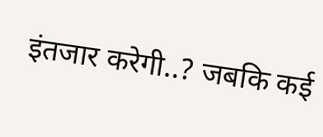इंतजार करेगी..? जबकि कई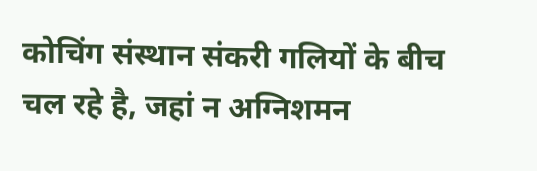कोचिंग संस्थान संकरी गलियों के बीच चल रहे है, जहां न अग्निशमन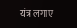यंत्र लगाए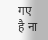गए है ना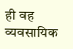ही वह व्यवसायिक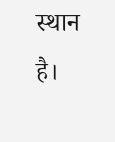स्थान है।